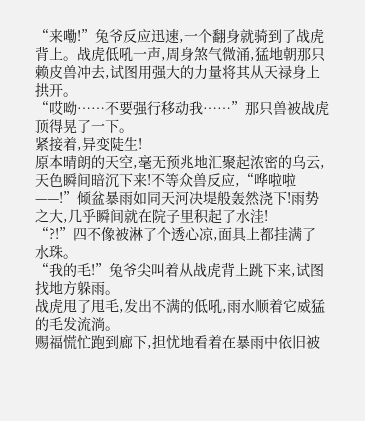“来嘞!”兔爷反应迅速,一个翻身就骑到了战虎背上。战虎低吼一声,周身煞气微涌,猛地朝那只赖皮兽冲去,试图用强大的力量将其从天禄身上拱开。
“哎呦……不要强行移动我……”那只兽被战虎顶得晃了一下。
紧接着,异变陡生!
原本晴朗的天空,毫无预兆地汇聚起浓密的乌云,天色瞬间暗沉下来!不等众兽反应,“哗啦啦——!”倾盆暴雨如同天河决堤般轰然浇下!雨势之大,几乎瞬间就在院子里积起了水洼!
“?!”四不像被淋了个透心凉,面具上都挂满了水珠。
“我的毛!”兔爷尖叫着从战虎背上跳下来,试图找地方躲雨。
战虎甩了甩毛,发出不满的低吼,雨水顺着它威猛的毛发流淌。
赐福慌忙跑到廊下,担忧地看着在暴雨中依旧被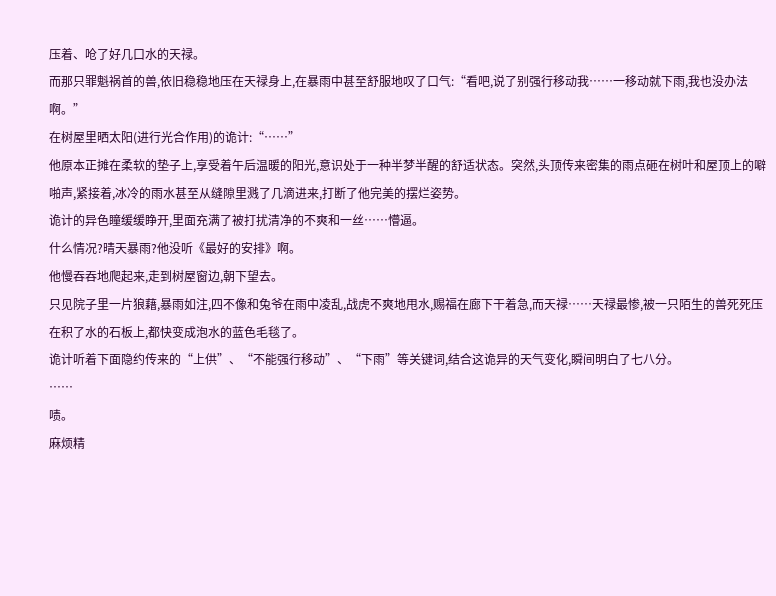压着、呛了好几口水的天禄。
而那只罪魁祸首的兽,依旧稳稳地压在天禄身上,在暴雨中甚至舒服地叹了口气:“看吧,说了别强行移动我……一移动就下雨,我也没办法啊。”
在树屋里晒太阳(进行光合作用)的诡计:“……”
他原本正摊在柔软的垫子上,享受着午后温暖的阳光,意识处于一种半梦半醒的舒适状态。突然,头顶传来密集的雨点砸在树叶和屋顶上的噼啪声,紧接着,冰冷的雨水甚至从缝隙里溅了几滴进来,打断了他完美的摆烂姿势。
诡计的异色瞳缓缓睁开,里面充满了被打扰清净的不爽和一丝……懵逼。
什么情况?晴天暴雨?他没听《最好的安排》啊。
他慢吞吞地爬起来,走到树屋窗边,朝下望去。
只见院子里一片狼藉,暴雨如注,四不像和兔爷在雨中凌乱,战虎不爽地甩水,赐福在廊下干着急,而天禄……天禄最惨,被一只陌生的兽死死压在积了水的石板上,都快变成泡水的蓝色毛毯了。
诡计听着下面隐约传来的“上供”、“不能强行移动”、“下雨”等关键词,结合这诡异的天气变化,瞬间明白了七八分。
……
啧。
麻烦精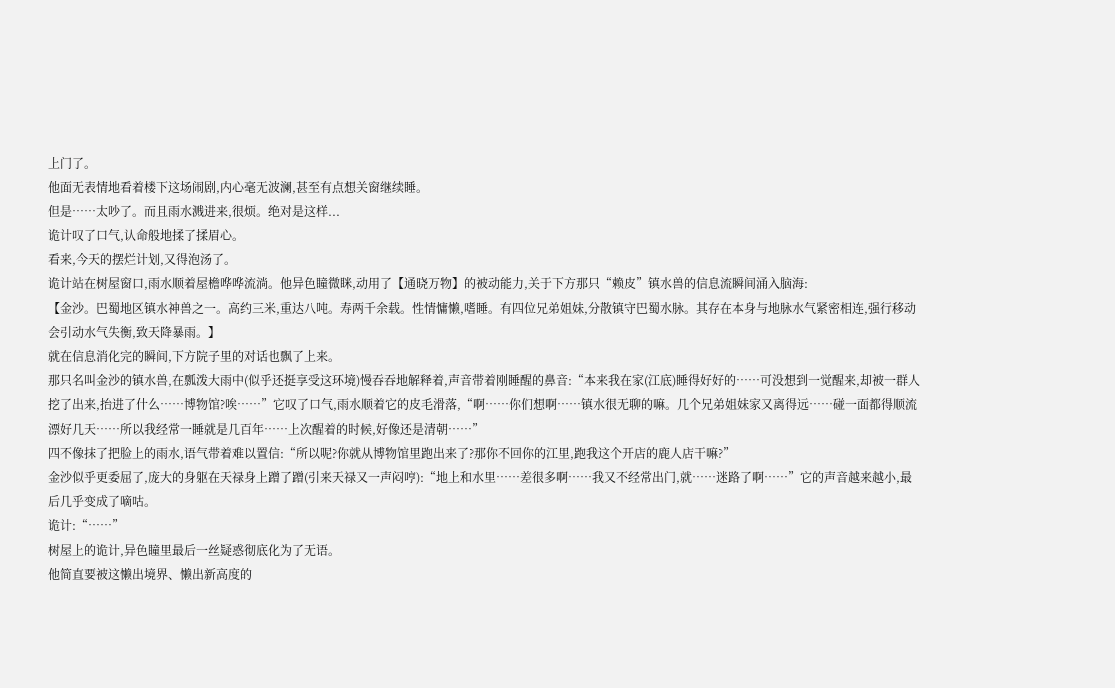上门了。
他面无表情地看着楼下这场闹剧,内心毫无波澜,甚至有点想关窗继续睡。
但是……太吵了。而且雨水溅进来,很烦。绝对是这样...
诡计叹了口气,认命般地揉了揉眉心。
看来,今天的摆烂计划,又得泡汤了。
诡计站在树屋窗口,雨水顺着屋檐哗哗流淌。他异色瞳微眯,动用了【通晓万物】的被动能力,关于下方那只“赖皮”镇水兽的信息流瞬间涌入脑海:
【金沙。巴蜀地区镇水神兽之一。高约三米,重达八吨。寿两千余载。性情慵懒,嗜睡。有四位兄弟姐妹,分散镇守巴蜀水脉。其存在本身与地脉水气紧密相连,强行移动会引动水气失衡,致天降暴雨。】
就在信息消化完的瞬间,下方院子里的对话也飘了上来。
那只名叫金沙的镇水兽,在瓢泼大雨中(似乎还挺享受这环境)慢吞吞地解释着,声音带着刚睡醒的鼻音:“本来我在家(江底)睡得好好的……可没想到一觉醒来,却被一群人挖了出来,抬进了什么……博物馆?唉……”它叹了口气,雨水顺着它的皮毛滑落,“啊……你们想啊……镇水很无聊的嘛。几个兄弟姐妹家又离得远……碰一面都得顺流漂好几天……所以我经常一睡就是几百年……上次醒着的时候,好像还是清朝……”
四不像抹了把脸上的雨水,语气带着难以置信:“所以呢?你就从博物馆里跑出来了?那你不回你的江里,跑我这个开店的鹿人店干嘛?”
金沙似乎更委屈了,庞大的身躯在天禄身上蹭了蹭(引来天禄又一声闷哼):“地上和水里……差很多啊……我又不经常出门,就……迷路了啊……”它的声音越来越小,最后几乎变成了嘀咕。
诡计:“……”
树屋上的诡计,异色瞳里最后一丝疑惑彻底化为了无语。
他简直要被这懒出境界、懒出新高度的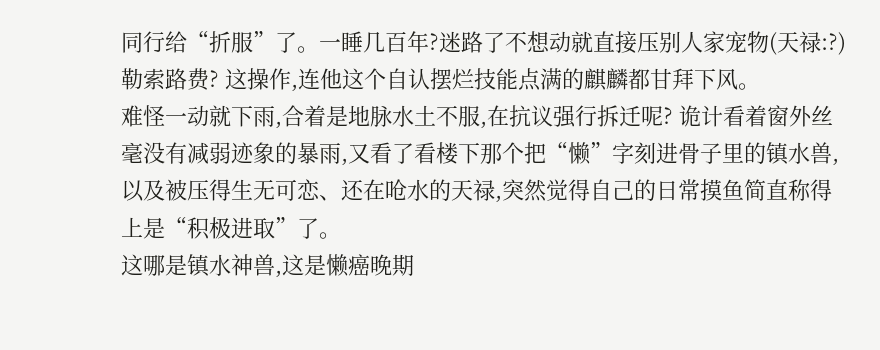同行给“折服”了。一睡几百年?迷路了不想动就直接压别人家宠物(天禄:?)勒索路费? 这操作,连他这个自认摆烂技能点满的麒麟都甘拜下风。
难怪一动就下雨,合着是地脉水土不服,在抗议强行拆迁呢? 诡计看着窗外丝毫没有减弱迹象的暴雨,又看了看楼下那个把“懒”字刻进骨子里的镇水兽,以及被压得生无可恋、还在呛水的天禄,突然觉得自己的日常摸鱼简直称得上是“积极进取”了。
这哪是镇水神兽,这是懒癌晚期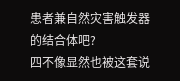患者兼自然灾害触发器的结合体吧?
四不像显然也被这套说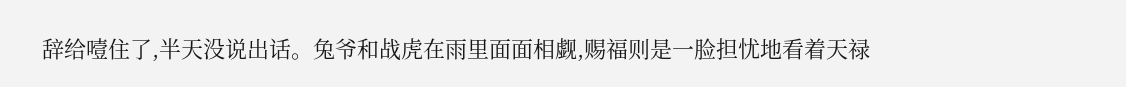辞给噎住了,半天没说出话。兔爷和战虎在雨里面面相觑,赐福则是一脸担忧地看着天禄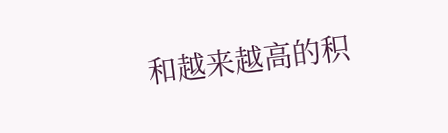和越来越高的积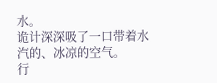水。
诡计深深吸了一口带着水汽的、冰凉的空气。
行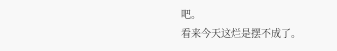吧。
看来今天这烂是摆不成了。